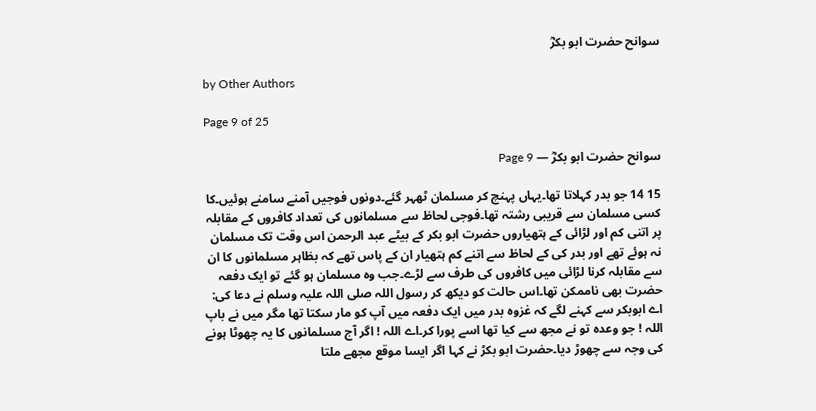سوانح حضرت ابو بکرؓ

by Other Authors

Page 9 of 25

سوانح حضرت ابو بکرؓ — Page 9

15 14 جو بدر کہلاتا تھا۔یہاں پہنچ کر مسلمان ٹھہر گئے۔دونوں فوجیں آمنے سامنے ہوئیں۔کا کسی مسلمان سے قریبی رشتہ تھا۔فوجی لحاظ سے مسلمانوں کی تعداد کافروں کے مقابلہ پر اتنی کم اور لڑائی کے ہتھیاروں حضرت ابو بکر کے بیٹے عبد الرحمن اس وقت تک مسلمان نہ ہوئے تھے اور بدر کی کے لحاظ سے اتنے کم ہتھیار ان کے پاس تھے کہ بظاہر مسلمانوں کا ان سے مقابلہ کرنا لڑائی میں کافروں کی طرف سے لڑے۔جب وہ مسلمان ہو گئے تو ایک دفعہ حضرت بھی ناممکن تھا۔اس حالت کو دیکھ کر رسول اللہ صلی اللہ علیہ وسلم نے دعا کی: اے ابوبکر سے کہنے لگے کہ غزوہ بدر میں ایک دفعہ میں آپ کو مار سکتا تھا مگر میں نے باپ اللہ ! جو وعدہ تو نے مجھ سے کیا تھا اسے پورا کر۔اے اللہ ! اگر آج مسلمانوں کا یہ چھوٹا ہونے کی وجہ سے چھوڑ دیا۔حضرت ابو بکڑ نے کہا اگر ایسا موقع مجھے ملتا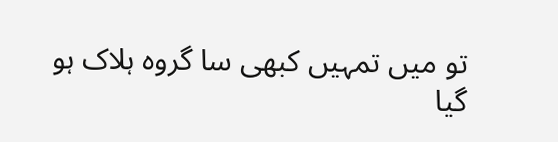تو میں تمہیں کبھی سا گروہ ہلاک ہو گیا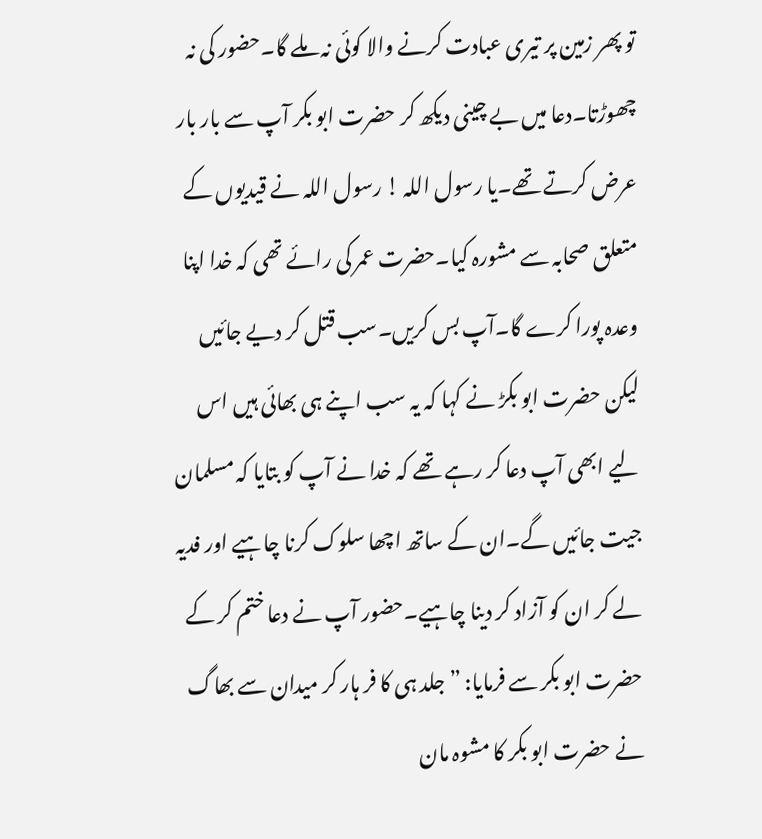تو پھر زمین پر تیری عبادت کرنے والا کوئی نہ ملے گا۔حضور کی نہ چھوڑتا۔دعا میں بے چینی دیکھ کر حضرت ابو بکر آپ سے بار بار عرض کرتے تھے۔یا رسول اللہ ! رسول اللہ نے قیدیوں کے متعلق صحابہ سے مشورہ کیا۔حضرت عمر کی رائے تھی کہ خدا اپنا وعدہ پورا کرے گا۔آپ بس کریں۔سب قتل کر دیے جائیں لیکن حضرت ابو بکڑ نے کہا کہ یہ سب اپنے ہی بھائی ہیں اس لیے ابھی آپ دعا کر رہے تھے کہ خدا نے آپ کو بتایا کہ مسلمان جیت جائیں گے۔ان کے ساتھ اچھا سلوک کرنا چاہیے اور فدیہ لے کر ان کو آزاد کر دینا چاہیے۔حضور آپ نے دعا ختم کر کے حضرت ابو بکر سے فرمایا: ” جلد ہی کا فر ہار کر میدان سے بھاگ نے حضرت ابو بکر کا مشوہ مان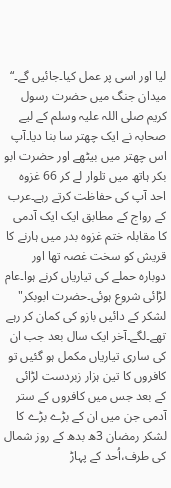لیا اور اسی پر عمل کیا۔جائیں گے۔“ میدان جنگ میں حضرت رسول کریم صلی اللہ علیہ وسلم کے لیے صحابہ نے ایک چھتر سا بنا دیا۔آپ اس چھتر میں بیٹھے اور حضرت ابو بکر ہاتھ میں تلوار لے کر 66 غزوہ احد آپ کی حفاظت کرتے رہے۔عرب کے رواج کے مطابق ایک ایک آدمی کا مقابلہ ختم غزوہ بدر میں ہارنے کا قریش کو سخت غصہ تھا اور دوبارہ حملے کی تیاریاں کرنے ہوا۔عام لڑائی شروع ہوئی۔حضرت ابوبکر" لشکر کے دائیں بازو کی کمان کر رہے تھے۔لگے۔آخر ایک سال بعد جب ان کی ساری تیاریاں مکمل ہو گئیں تو کافروں کا تین ہزار زبردست لڑائی کے بعد جس میں کافروں کے ستر آدمی جن میں ان کے بڑے بڑے کا لشکر رمضان 3ھ بدھ کے روز شمال کی طرف،اُحد کے پہاڑ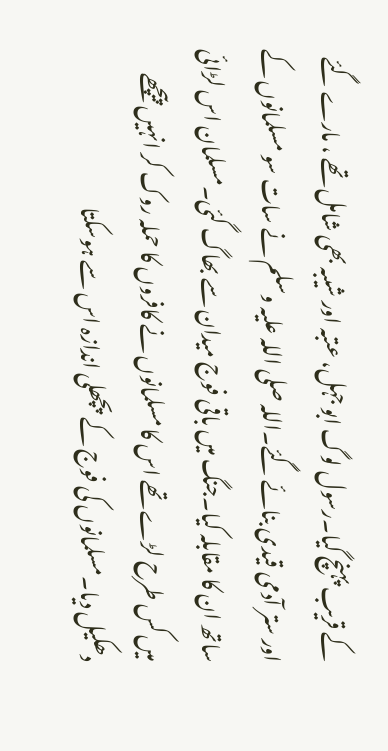کے قریب پہنچ گیا۔رسول لوگ ابو جہل، عتبہ اور شیبہ بھی شامل تھے ، مارے گئے اور ستر آدمی قیدی بنائے گئے۔اللہ صلی اللہ علیہ وسلم نے سات سو مسلمانوں کے ساتھ ان کا مقابلہ کیا۔جنگ میں باقی فوج میدان سے بھاگ گئی۔مسلمان اس لڑائی میں کس طرح لڑے تھے اس کا مسلمانوں نے کافروں کا حملہ روک کر انہیں پیچھے دھکیل دیا۔مسلمانوں کی فوج کے پچھلی اندازہ اس سے ہوسکتا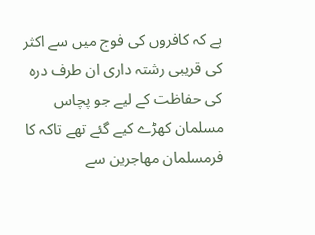ہے کہ کافروں کی فوج میں سے اکثر کی قریبی رشتہ داری ان طرف درہ کی حفاظت کے لیے جو پچاس مسلمان کھڑے کیے گئے تھے تاکہ کا فرمسلمان مهاجرین سے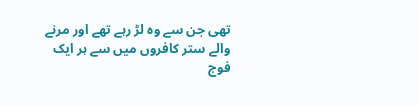تھی جن سے وہ لڑ رہے تھے اور مرنے والے ستر کافروں میں سے ہر ایک فوج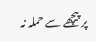پر پیچھے سے حملہ نہ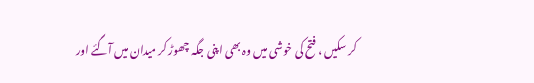کر سکیں ، فتح کی خوشی میں وہ بھی اپنی جگہ چھوڑ کر میدان میں آگئے اور